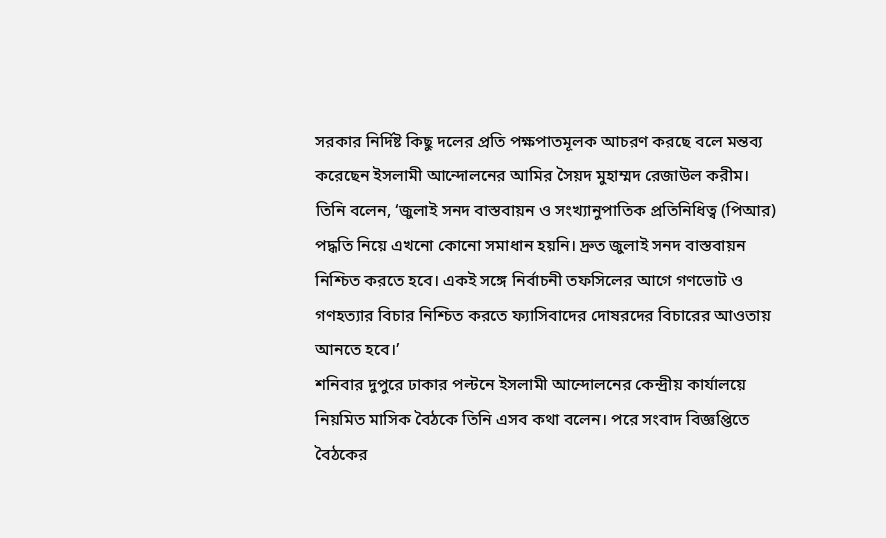সরকার নির্দিষ্ট কিছু দলের প্রতি পক্ষপাতমূলক আচরণ করছে বলে মন্তব্য করেছেন ইসলামী আন্দোলনের আমির সৈয়দ মুহাম্মদ রেজাউল করীম।
তিনি বলেন, ‘জুলাই সনদ বাস্তবায়ন ও সংখ্যানুপাতিক প্রতিনিধিত্ব (পিআর) পদ্ধতি নিয়ে এখনো কোনো সমাধান হয়নি। দ্রুত জুলাই সনদ বাস্তবায়ন নিশ্চিত করতে হবে। একই সঙ্গে নির্বাচনী তফসিলের আগে গণভোট ও গণহত্যার বিচার নিশ্চিত করতে ফ্যাসিবাদের দোষরদের বিচারের আওতায় আনতে হবে।’
শনিবার দুপুরে ঢাকার পল্টনে ইসলামী আন্দোলনের কেন্দ্রীয় কার্যালয়ে নিয়মিত মাসিক বৈঠকে তিনি এসব কথা বলেন। পরে সংবাদ বিজ্ঞপ্তিতে বৈঠকের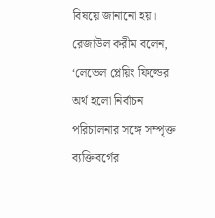বিষয়ে জানানো হয়।
রেজাউল করীম বলেন, ‘লেভেল প্লেয়িং ফিল্ডের অর্থ হলো নির্বাচন পরিচালনার সঙ্গে সম্পৃক্ত ব্যক্তিবর্গের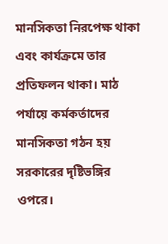মানসিকতা নিরপেক্ষ থাকা এবং কার্যক্রমে তার প্রতিফলন থাকা। মাঠ পর্যায়ে কর্মকর্তাদের মানসিকতা গঠন হয় সরকারের দৃষ্টিভঙ্গির ওপরে।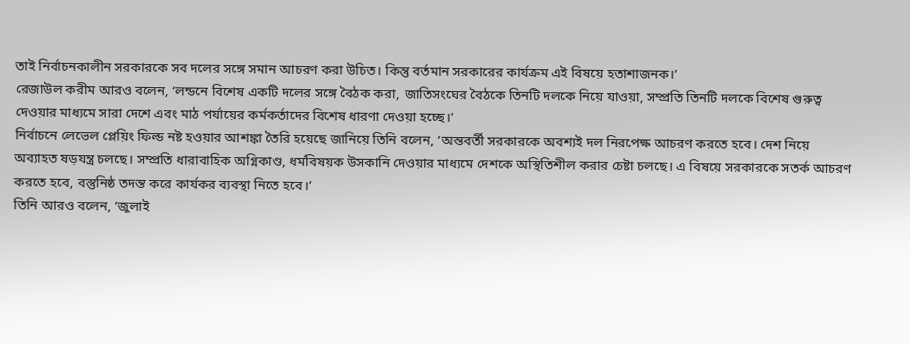তাই নির্বাচনকালীন সরকারকে সব দলের সঙ্গে সমান আচরণ করা উচিত। কিন্তু বর্তমান সরকারের কার্যক্রম এই বিষয়ে হতাশাজনক।’
রেজাউল করীম আরও বলেন, ‘লন্ডনে বিশেষ একটি দলের সঙ্গে বৈঠক করা, জাতিসংঘের বৈঠকে তিনটি দলকে নিয়ে যাওয়া, সম্প্রতি তিনটি দলকে বিশেষ গুরুত্ব দেওয়ার মাধ্যমে সারা দেশে এবং মাঠ পর্যায়ের কর্মকর্তাদের বিশেষ ধারণা দেওয়া হচ্ছে।’
নির্বাচনে লেভেল প্লেয়িং ফিল্ড নষ্ট হওয়ার আশঙ্কা তৈরি হয়েছে জানিয়ে তিনি বলেন, ‘অন্তবর্তী সরকারকে অবশ্যই দল নিরপেক্ষ আচরণ করতে হবে। দেশ নিয়ে অব্যাহত ষড়যন্ত্র চলছে। সম্প্রতি ধারাবাহিক অগ্নিকাণ্ড, ধর্মবিষয়ক উসকানি দেওয়ার মাধ্যমে দেশকে অস্থিতিশীল করার চেষ্টা চলছে। এ বিষয়ে সরকারকে সতর্ক আচরণ করতে হবে, বস্তুনিষ্ঠ তদন্ত করে কার্যকর ব্যবস্থা নিতে হবে।’
তিনি আরও বলেন, ‘জুলাই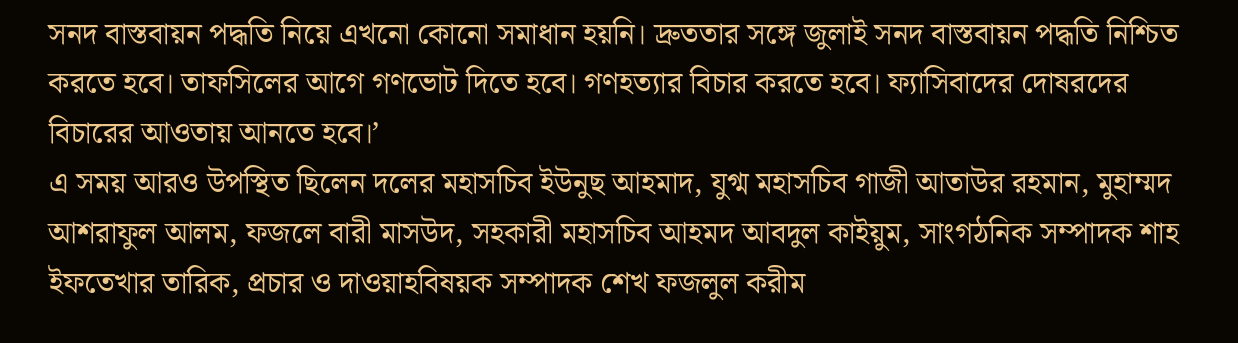সনদ বাস্তবায়ন পদ্ধতি নিয়ে এখনো কোনো সমাধান হয়নি। দ্রুততার সঙ্গে জুলাই সনদ বাস্তবায়ন পদ্ধতি নিশ্চিত করতে হবে। তাফসিলের আগে গণভোট দিতে হবে। গণহত্যার বিচার করতে হবে। ফ্যাসিবাদের দোষরদের বিচারের আওতায় আনতে হবে।’
এ সময় আরও উপস্থিত ছিলেন দলের মহাসচিব ইউনুছ আহমাদ, যুগ্ম মহাসচিব গাজী আতাউর রহমান, মুহাম্মদ আশরাফুল আলম, ফজলে বারী মাসউদ, সহকারী মহাসচিব আহমদ আবদুল কাইয়ুম, সাংগঠনিক সম্পাদক শাহ ইফতেখার তারিক, প্রচার ও দাওয়াহবিষয়ক সম্পাদক শেখ ফজলুল করীম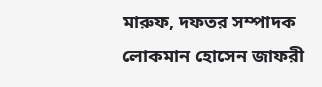মারুফ, দফতর সম্পাদক লোকমান হোসেন জাফরী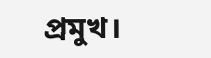প্রমুখ।